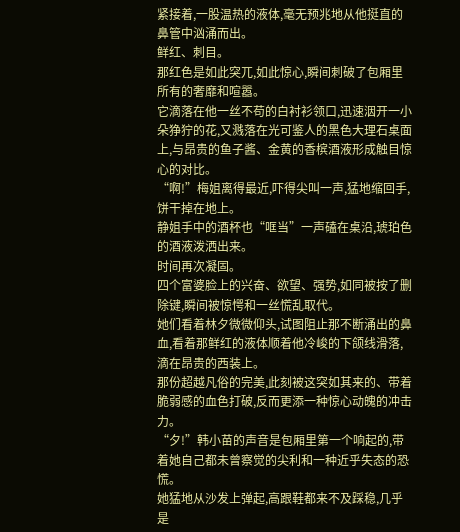紧接着,一股温热的液体,毫无预兆地从他挺直的鼻管中汹涌而出。
鲜红、刺目。
那红色是如此突兀,如此惊心,瞬间刺破了包厢里所有的奢靡和喧嚣。
它滴落在他一丝不苟的白衬衫领口,迅速洇开一小朵狰狞的花,又溅落在光可鉴人的黑色大理石桌面上,与昂贵的鱼子酱、金黄的香槟酒液形成触目惊心的对比。
“啊!”梅姐离得最近,吓得尖叫一声,猛地缩回手,饼干掉在地上。
静姐手中的酒杯也“哐当”一声磕在桌沿,琥珀色的酒液泼洒出来。
时间再次凝固。
四个富婆脸上的兴奋、欲望、强势,如同被按了删除键,瞬间被惊愕和一丝慌乱取代。
她们看着林夕微微仰头,试图阻止那不断涌出的鼻血,看着那鲜红的液体顺着他冷峻的下颌线滑落,滴在昂贵的西装上。
那份超越凡俗的完美,此刻被这突如其来的、带着脆弱感的血色打破,反而更添一种惊心动魄的冲击力。
“夕!”韩小苗的声音是包厢里第一个响起的,带着她自己都未曾察觉的尖利和一种近乎失态的恐慌。
她猛地从沙发上弹起,高跟鞋都来不及踩稳,几乎是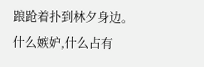踉跄着扑到林夕身边。
什么嫉妒,什么占有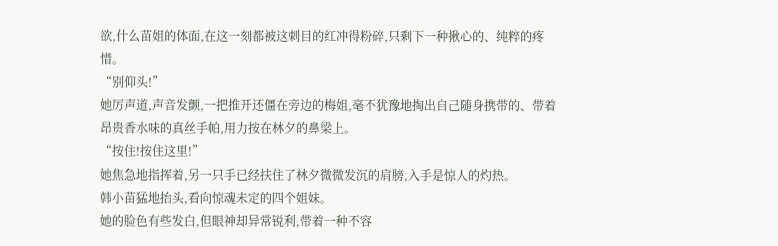欲,什么苗姐的体面,在这一刻都被这刺目的红冲得粉碎,只剩下一种揪心的、纯粹的疼惜。
“别仰头!”
她厉声道,声音发颤,一把推开还僵在旁边的梅姐,毫不犹豫地掏出自己随身携带的、带着昂贵香水味的真丝手帕,用力按在林夕的鼻梁上。
“按住!按住这里!”
她焦急地指挥着,另一只手已经扶住了林夕微微发沉的肩膀,入手是惊人的灼热。
韩小苗猛地抬头,看向惊魂未定的四个姐妹。
她的脸色有些发白,但眼神却异常锐利,带着一种不容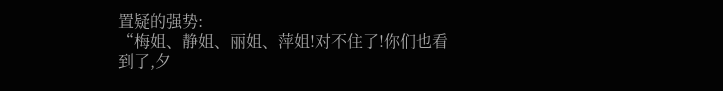置疑的强势:
“梅姐、静姐、丽姐、萍姐!对不住了!你们也看到了,夕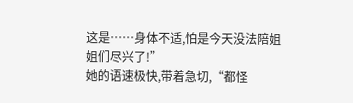这是……身体不适,怕是今天没法陪姐姐们尽兴了!”
她的语速极快,带着急切,“都怪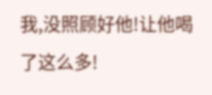我,没照顾好他!让他喝了这么多!